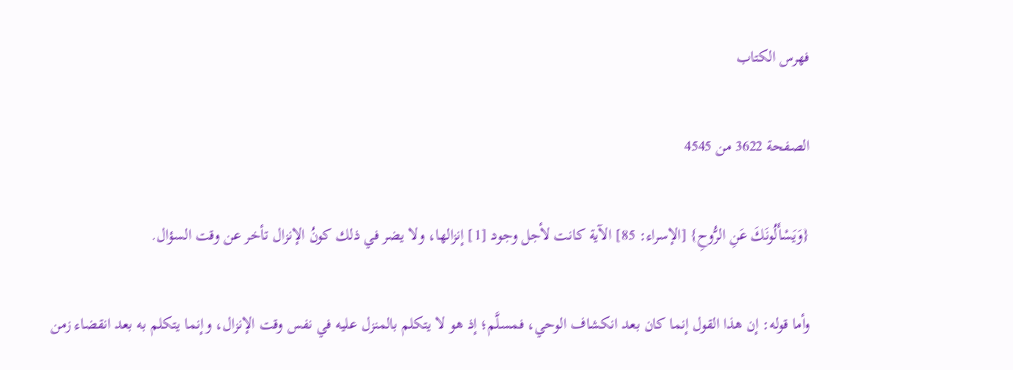فهرس الكتاب

الصفحة 3622 من 4545

{وَيَسْأَلُونَكَ عَنِ الرُّوحِ} [الإسراء: 85] الآية كانت لأجل وجود [1] إنزالها، ولا يضر في ذلك كونُ الإنزال تأخر عن وقت السؤال.

وأما قوله: إن هذا القول إنما كان بعد انكشاف الوحي، فمسلَّم؛ إذ هو لا يتكلم بالمنزل عليه في نفس وقت الإنزال، وإنما يتكلم به بعد انقضاء زمن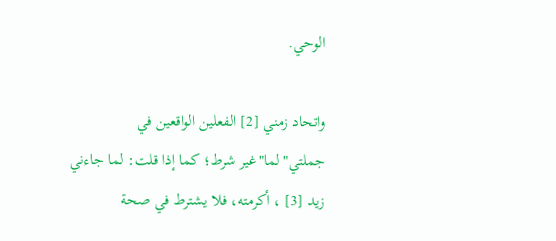الوحي.

واتحاد زمني [2] الفعلين الواقعين في جملتي"لما"غير شرط؛ كما إذا قلت: لما جاءني زيد [3] ، أكرمته، فلا يشترط في صحة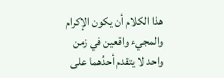هذا الكلام أن يكون الإكرام والمجيء واقعين في زمن واحد لا يتقدم أحدُهما على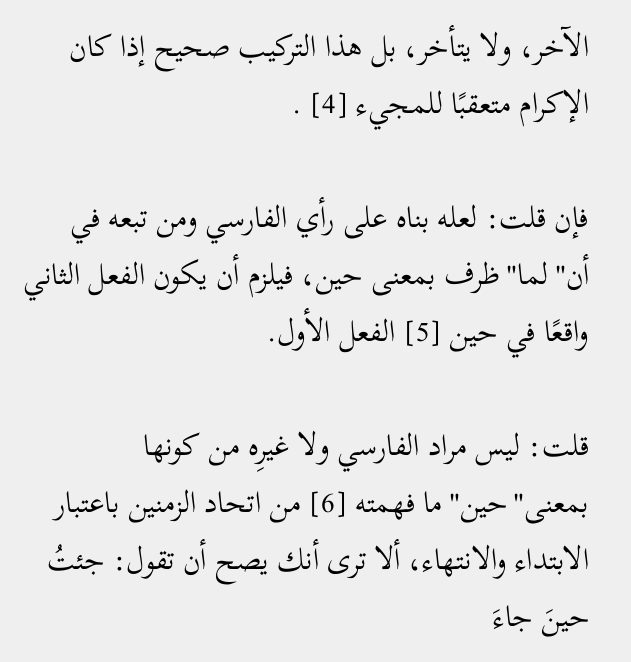الآخر، ولا يتأخر، بل هذا التركيب صحيح إذا كان الإكرام متعقبًا للمجيء [4] .

فإن قلت: لعله بناه على رأي الفارسي ومن تبعه في أن"لما"ظرف بمعنى حين، فيلزم أن يكون الفعل الثاني واقعًا في حين [5] الفعل الأول.

قلت: ليس مراد الفارسي ولا غيرِه من كونها بمعنى"حين"ما فهمته [6] من اتحاد الزمنين باعتبار الابتداء والانتهاء، ألا ترى أنك يصح أن تقول: جئتُ حينَ جاءَ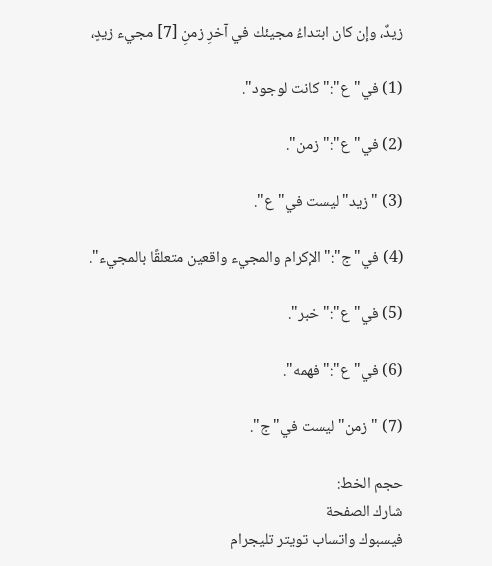زيدٌ، وإن كان ابتداءُ مجيئك في آخرِ زمنِ [7] مجيء زيدٍ،

(1) في"ع":"كانت لوجود".

(2) في"ع":"زمن".

(3) "زيد"ليست في"ع".

(4) في"ج":"الإكرام والمجيء واقعين متعلقًا بالمجيء".

(5) في"ع":"خبر".

(6) في"ع":"فهمه".

(7) "زمن"ليست في"ج".

حجم الخط:
شارك الصفحة
فيسبوك واتساب تويتر تليجرام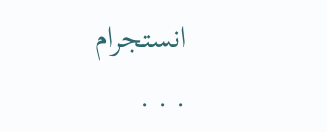انستجرام
. . .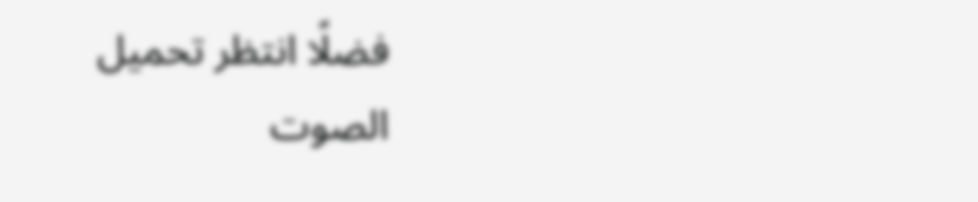فضلًا انتظر تحميل الصوت